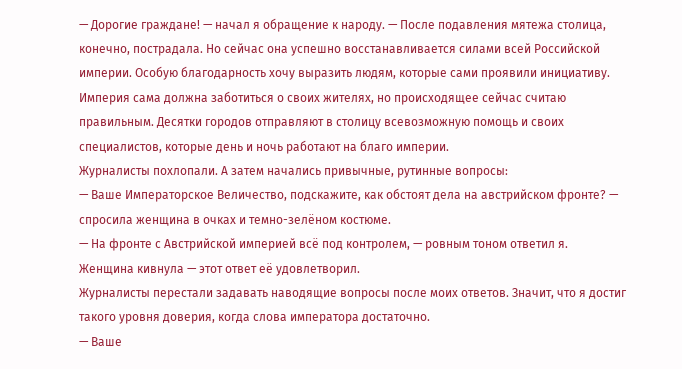— Дорогие граждане! — начал я обращение к народу. — После подавления мятежа столица, конечно, пострадала. Но сейчас она успешно восстанавливается силами всей Российской империи. Особую благодарность хочу выразить людям, которые сами проявили инициативу. Империя сама должна заботиться о своих жителях, но происходящее сейчас считаю правильным. Десятки городов отправляют в столицу всевозможную помощь и своих специалистов, которые день и ночь работают на благо империи.
Журналисты похлопали. А затем начались привычные, рутинные вопросы:
— Ваше Императорское Величество, подскажите, как обстоят дела на австрийском фронте? — спросила женщина в очках и темно-зелёном костюме.
— На фронте с Австрийской империей всё под контролем, — ровным тоном ответил я.
Женщина кивнула — этот ответ её удовлетворил.
Журналисты перестали задавать наводящие вопросы после моих ответов. Значит, что я достиг такого уровня доверия, когда слова императора достаточно.
— Ваше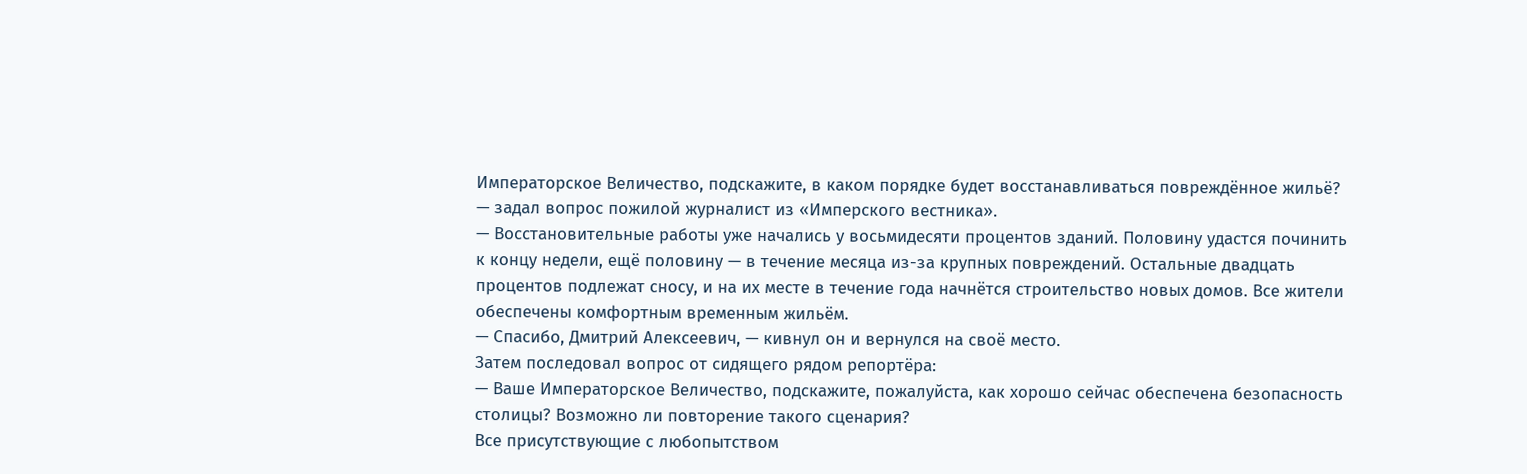Императорское Величество, подскажите, в каком порядке будет восстанавливаться повреждённое жильё? — задал вопрос пожилой журналист из «Имперского вестника».
— Восстановительные работы уже начались у восьмидесяти процентов зданий. Половину удастся починить к концу недели, ещё половину — в течение месяца из-за крупных повреждений. Остальные двадцать процентов подлежат сносу, и на их месте в течение года начнётся строительство новых домов. Все жители обеспечены комфортным временным жильём.
— Спасибо, Дмитрий Алексеевич, — кивнул он и вернулся на своё место.
Затем последовал вопрос от сидящего рядом репортёра:
— Ваше Императорское Величество, подскажите, пожалуйста, как хорошо сейчас обеспечена безопасность столицы? Возможно ли повторение такого сценария?
Все присутствующие с любопытством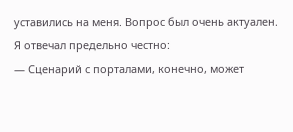уставились на меня. Вопрос был очень актуален. Я отвечал предельно честно:
— Сценарий с порталами, конечно, может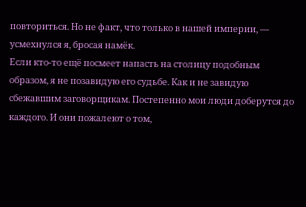повториться. Но не факт, что только в нашей империи, — усмехнулся я, бросая намёк.
Если кто-то ещё посмеет напасть на столицу подобным образом, я не позавидую его судьбе. Как и не завидую сбежавшим заговорщикам. Постепенно мои люди доберутся до каждого. И они пожалеют о том,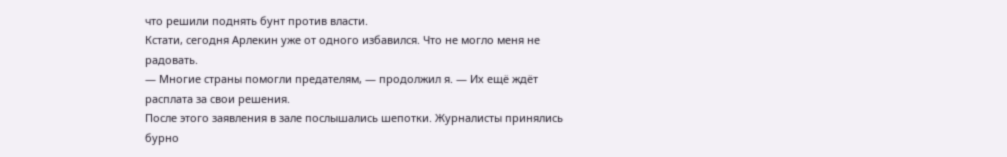что решили поднять бунт против власти.
Кстати, сегодня Арлекин уже от одного избавился. Что не могло меня не радовать.
— Многие страны помогли предателям, — продолжил я. — Их ещё ждёт расплата за свои решения.
После этого заявления в зале послышались шепотки. Журналисты принялись бурно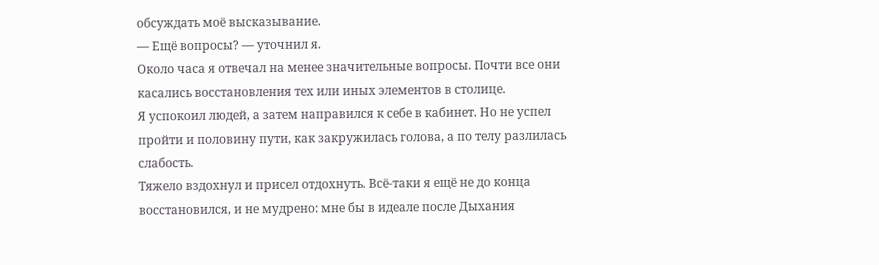обсуждать моё высказывание.
— Ещё вопросы? — уточнил я.
Около часа я отвечал на менее значительные вопросы. Почти все они касались восстановления тех или иных элементов в столице.
Я успокоил людей, а затем направился к себе в кабинет. Но не успел пройти и половину пути, как закружилась голова, а по телу разлилась слабость.
Тяжело вздохнул и присел отдохнуть. Всё-таки я ещё не до конца восстановился, и не мудрено: мне бы в идеале после Дыхания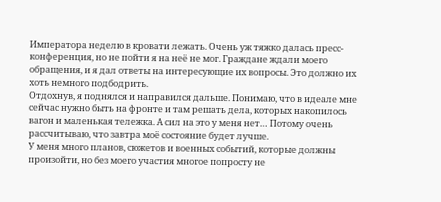Императора неделю в кровати лежать. Очень уж тяжко далась пресс-конференция, но не пойти я на неё не мог. Граждане ждали моего обращения, и я дал ответы на интересующие их вопросы. Это должно их хоть немного подбодрить.
Отдохнув, я поднялся и направился дальше. Понимаю, что в идеале мне сейчас нужно быть на фронте и там решать дела, которых накопилось вагон и маленькая тележка. А сил на это у меня нет… Потому очень рассчитываю, что завтра моё состояние будет лучше.
У меня много планов, сюжетов и военных событий, которые должны произойти, но без моего участия многое попросту не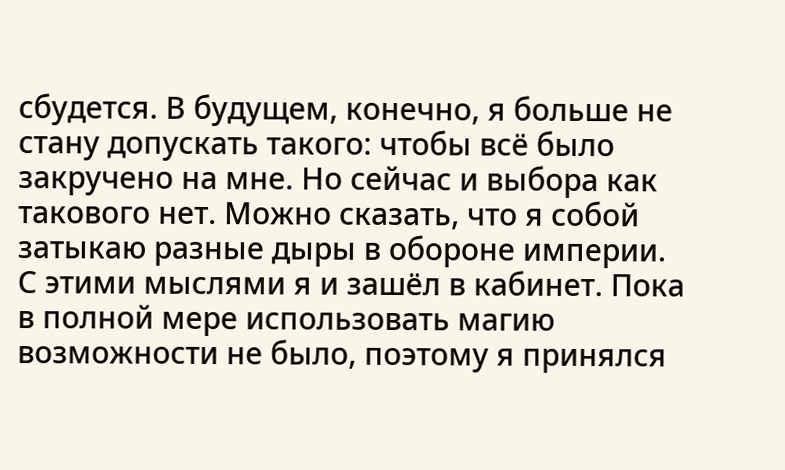сбудется. В будущем, конечно, я больше не стану допускать такого: чтобы всё было закручено на мне. Но сейчас и выбора как такового нет. Можно сказать, что я собой затыкаю разные дыры в обороне империи.
С этими мыслями я и зашёл в кабинет. Пока в полной мере использовать магию возможности не было, поэтому я принялся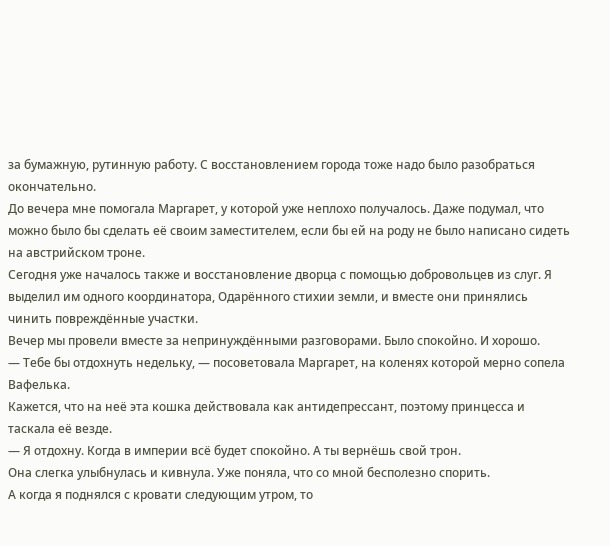за бумажную, рутинную работу. С восстановлением города тоже надо было разобраться окончательно.
До вечера мне помогала Маргарет, у которой уже неплохо получалось. Даже подумал, что можно было бы сделать её своим заместителем, если бы ей на роду не было написано сидеть на австрийском троне.
Сегодня уже началось также и восстановление дворца с помощью добровольцев из слуг. Я выделил им одного координатора, Одарённого стихии земли, и вместе они принялись чинить повреждённые участки.
Вечер мы провели вместе за непринуждёнными разговорами. Было спокойно. И хорошо.
— Тебе бы отдохнуть недельку, — посоветовала Маргарет, на коленях которой мерно сопела Вафелька.
Кажется, что на неё эта кошка действовала как антидепрессант, поэтому принцесса и таскала её везде.
— Я отдохну. Когда в империи всё будет спокойно. А ты вернёшь свой трон.
Она слегка улыбнулась и кивнула. Уже поняла, что со мной бесполезно спорить.
А когда я поднялся с кровати следующим утром, то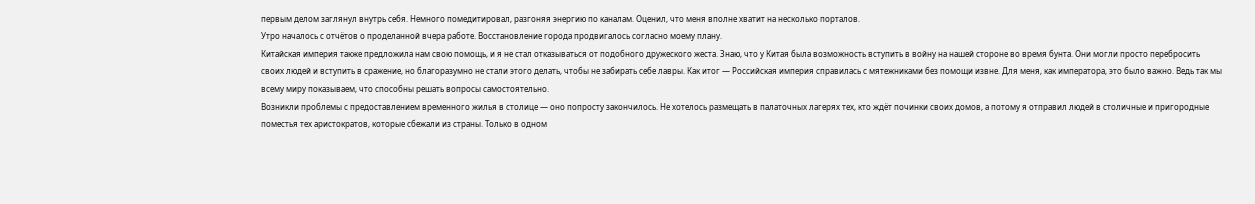первым делом заглянул внутрь себя. Немного помедитировал, разгоняя энергию по каналам. Оценил, что меня вполне хватит на несколько порталов.
Утро началось с отчётов о проделанной вчера работе. Восстановление города продвигалось согласно моему плану.
Китайская империя также предложила нам свою помощь, и я не стал отказываться от подобного дружеского жеста. Знаю, что у Китая была возможность вступить в войну на нашей стороне во время бунта. Они могли просто перебросить своих людей и вступить в сражение, но благоразумно не стали этого делать, чтобы не забирать себе лавры. Как итог — Российская империя справилась с мятежниками без помощи извне. Для меня, как императора, это было важно. Ведь так мы всему миру показываем, что способны решать вопросы самостоятельно.
Возникли проблемы с предоставлением временного жилья в столице — оно попросту закончилось. Не хотелось размещать в палаточных лагерях тех, кто ждёт починки своих домов, а потому я отправил людей в столичные и пригородные поместья тех аристократов, которые сбежали из страны. Только в одном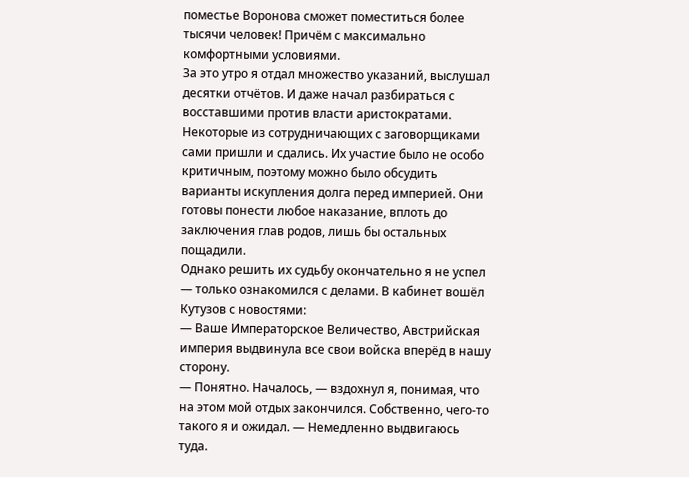поместье Воронова сможет поместиться более тысячи человек! Причём с максимально комфортными условиями.
За это утро я отдал множество указаний, выслушал десятки отчётов. И даже начал разбираться с восставшими против власти аристократами.
Некоторые из сотрудничающих с заговорщиками сами пришли и сдались. Их участие было не особо критичным, поэтому можно было обсудить варианты искупления долга перед империей. Они готовы понести любое наказание, вплоть до заключения глав родов, лишь бы остальных пощадили.
Однако решить их судьбу окончательно я не успел — только ознакомился с делами. В кабинет вошёл Кутузов с новостями:
— Ваше Императорское Величество, Австрийская империя выдвинула все свои войска вперёд в нашу сторону.
— Понятно. Началось, — вздохнул я, понимая, что на этом мой отдых закончился. Собственно, чего-то такого я и ожидал. — Немедленно выдвигаюсь туда.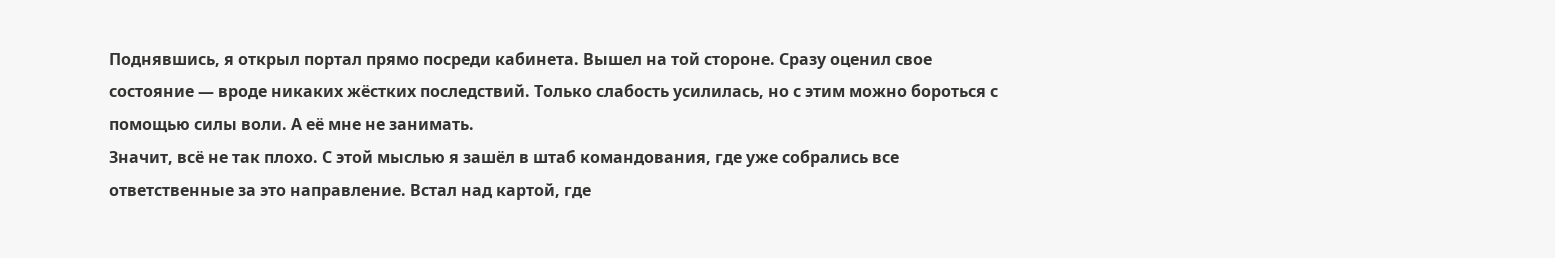Поднявшись, я открыл портал прямо посреди кабинета. Вышел на той стороне. Сразу оценил свое состояние — вроде никаких жёстких последствий. Только слабость усилилась, но с этим можно бороться с помощью силы воли. А её мне не занимать.
Значит, всё не так плохо. С этой мыслью я зашёл в штаб командования, где уже собрались все ответственные за это направление. Встал над картой, где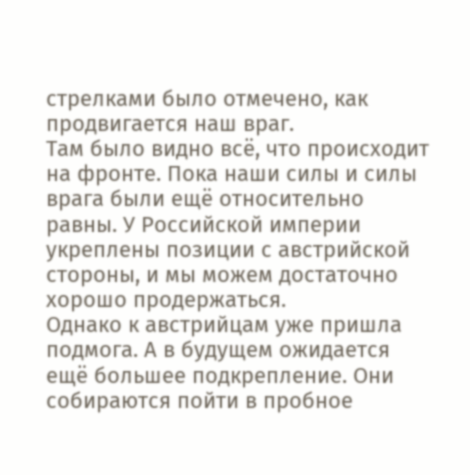стрелками было отмечено, как продвигается наш враг.
Там было видно всё, что происходит на фронте. Пока наши силы и силы врага были ещё относительно равны. У Российской империи укреплены позиции с австрийской стороны, и мы можем достаточно хорошо продержаться.
Однако к австрийцам уже пришла подмога. А в будущем ожидается ещё большее подкрепление. Они собираются пойти в пробное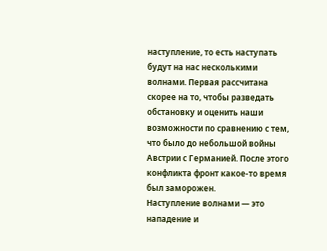наступление, то есть наступать будут на нас несколькими волнами. Первая рассчитана скорее на то, чтобы разведать обстановку и оценить наши возможности по сравнению с тем, что было до небольшой войны Австрии с Германией. После этого конфликта фронт какое-то время был заморожен.
Наступление волнами — это нападение и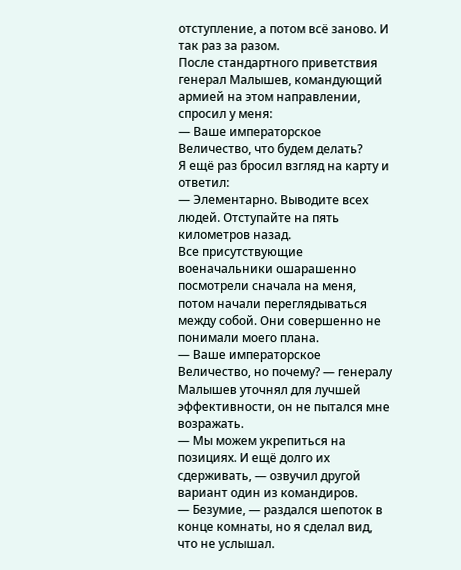отступление, а потом всё заново. И так раз за разом.
После стандартного приветствия генерал Малышев, командующий армией на этом направлении, спросил у меня:
— Ваше императорское Величество, что будем делать?
Я ещё раз бросил взгляд на карту и ответил:
— Элементарно. Выводите всех людей. Отступайте на пять километров назад.
Все присутствующие военачальники ошарашенно посмотрели сначала на меня, потом начали переглядываться между собой. Они совершенно не понимали моего плана.
— Ваше императорское Величество, но почему? — генералу Малышев уточнял для лучшей эффективности, он не пытался мне возражать.
— Мы можем укрепиться на позициях. И ещё долго их сдерживать, — озвучил другой вариант один из командиров.
— Безумие, — раздался шепоток в конце комнаты, но я сделал вид, что не услышал.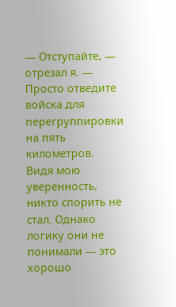— Отступайте, — отрезал я. — Просто отведите войска для перегруппировки на пять километров.
Видя мою уверенность, никто спорить не стал. Однако логику они не понимали — это хорошо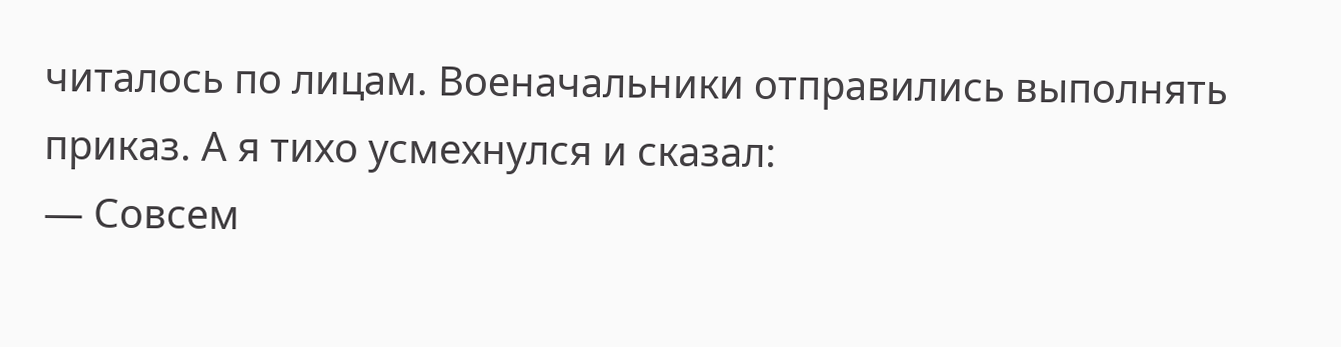читалось по лицам. Военачальники отправились выполнять приказ. А я тихо усмехнулся и сказал:
— Совсем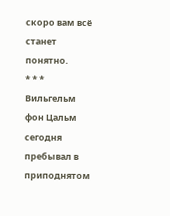скоро вам всё станет понятно.
* * *
Вильгельм фон Цальм сегодня пребывал в приподнятом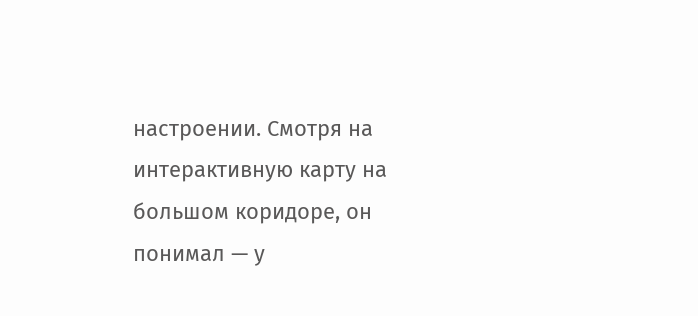настроении. Смотря на интерактивную карту на большом коридоре, он понимал — у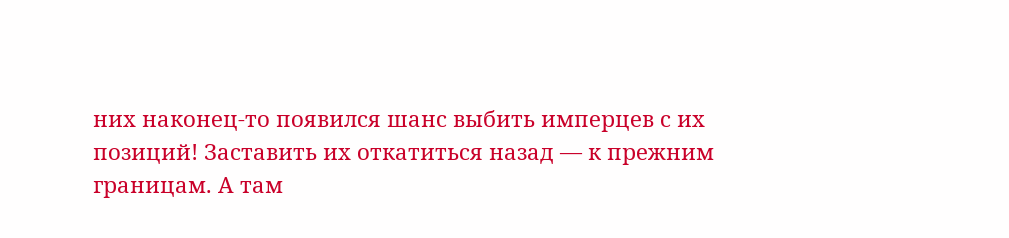них наконец-то появился шанс выбить имперцев с их позиций! Заставить их откатиться назад — к прежним границам. А там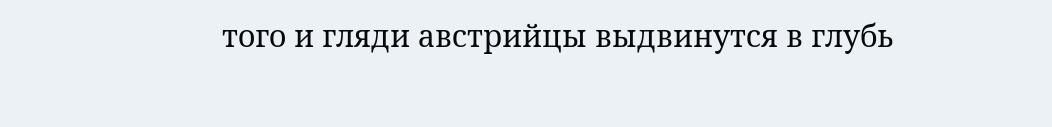того и гляди австрийцы выдвинутся в глубь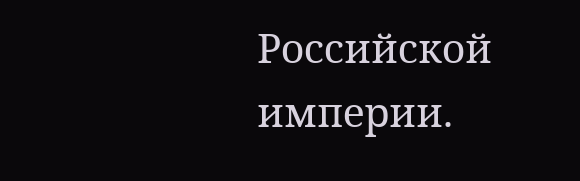Российской империи.